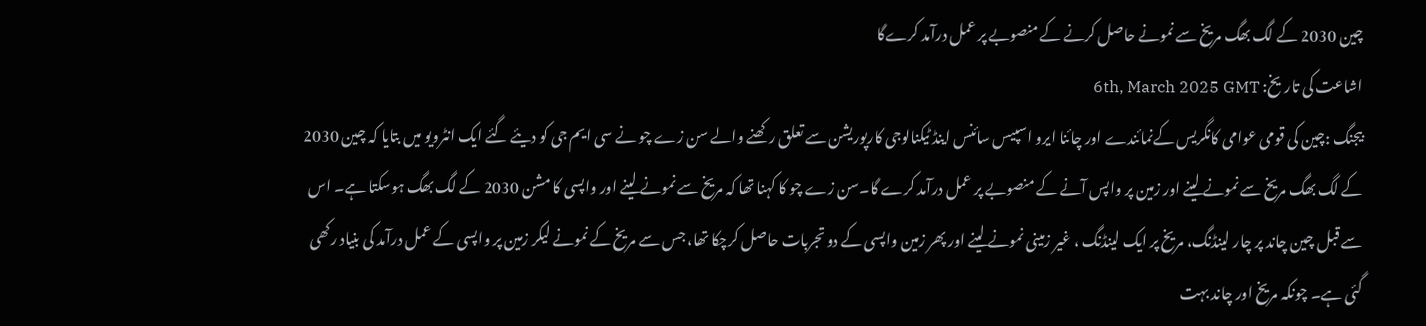چین 2030 کے لگ بھگ مریخ سے نمونے حاصل کرنے کے منصوبے پر عمل درآمد کرےگا
اشاعت کی تاریخ: 6th, March 2025 GMT
بیجنگ :چین کی قومی عوامی کانگریس کےنمائندے اور چائنا ایرو اسپیس سائنس اینڈ ٹیکنالوجی کارپوریشن سے تعلق رکھنے والے سن زے چو نے سی ایم جی کو دیئے گئے ایک انٹرویو میں بتایا کہ چین 2030 کے لگ بھگ مریخ سے نمونے لینے اور زمین پر واپس آنے کے منصوبے پر عمل درآمد کرے گا۔سن زے چو کا کہنا تھا کہ مریخ سے نمونے لینے اور واپسی کا مشن 2030 کے لگ بھگ ہوسکتا ہے۔ اس سے قبل چین چاند پر چار لینڈنگ، مریخ پر ایک لینڈنگ ، غیر زمینی نمونے لینے اور پھر زمین واپسی کے دو تجربات حاصل کرچکا تھا، جس سے مریخ کے نمونے لیکر زمین پر واپسی کے عمل درآمد کی بنیاد رکھی گئی ہے۔ چونکہ مریخ اور چاند بہت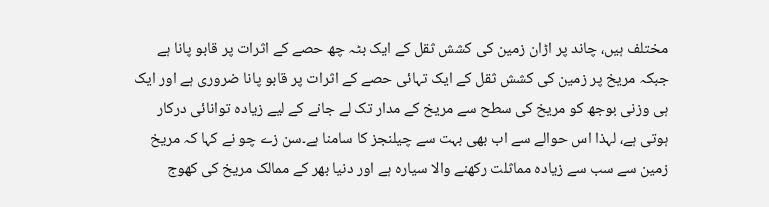مختلف ہیں، چاند پر اڑان زمین کی کشش ثقل کے ایک بٹہ چھ حصے کے اثرات پر قابو پانا ہے جبکہ مریخ پر زمین کی کشش ثقل کے ایک تہائی حصے کے اثرات پر قابو پانا ضروری ہے اور ایک ہی وزنی بوجھ کو مریخ کی سطح سے مریخ کے مدار تک لے جانے کے لیے زیادہ توانائی درکار ہوتی ہے، لہذا اس حوالے سے اب بھی بہت سے چیلنجز کا سامنا ہے۔سن زے چو نے کہا کہ مریخ زمین سے سب سے زیادہ مماثلت رکھنے والا سیارہ ہے اور دنیا بھر کے ممالک مریخ کی کھوج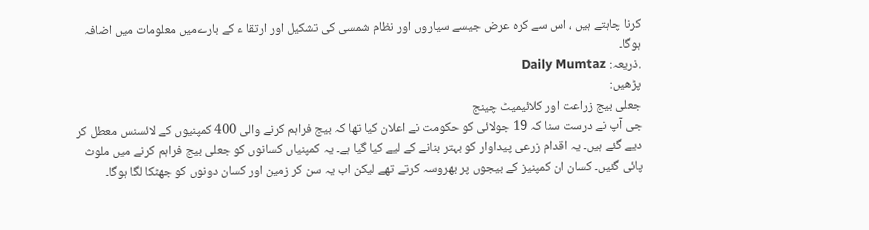کرنا چاہتے ہیں ، اس سے کرہ عرض جیسے سیاروں اور نظام شمسی کی تشکیل اور ارتقا ء کے بارےمیں معلومات میں اضافہ ہوگا۔
.ذریعہ: Daily Mumtaz
پڑھیں:
جعلی بیج زراعت اور کلائیمیٹ چینج
جی آپ نے درست سنا کہ 19 جولائی کو حکومت نے اعلان کیا تھا کہ بیج فراہم کرنے والی 400 کمپنیوں کے لائسنس معطل کر دیے گئے ہیں۔ یہ اقدام زرعی پیداوار کو بہتر بنانے کے لیے کیا گیا ہے۔ یہ کمپنیاں کسانوں کو جعلی بیج فراہم کرنے میں ملوث پائی گئیں۔ کسان ان کمپنیز کے بیجوں پر بھروسہ کرتے تھے لیکن اب یہ سن کر زمین اور کسان دونوں کو جھٹکا لگا ہوگا۔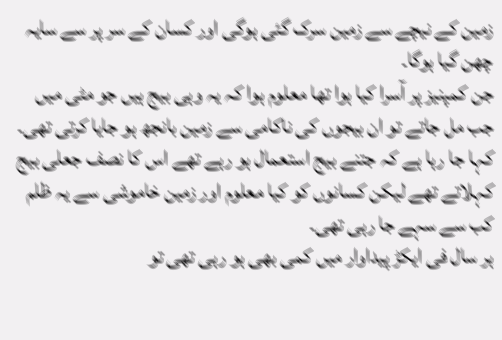زمین کے نیچے سے زمین سرک گئی ہوگی اور کسان کے سر پر سے سایہ چھن گیا ہوگا۔
جن کمپنیز پر آسرا کیا ہوا تھا معلوم ہوا کہ یہ وہی بیج ہیں جو مٹی میں جب مل جاتے تو ان بیجوں کی ناکامی سے زمین بانجھ ہو جایا کرتی تھی۔ کہا جا رہا ہے کہ جتنے بیج استعمال ہو رہے تھے اس کا نصف جعلی بیج کہلاتے تھے لیکن کسانوں کو کیا معلوم اور زمین خاموشی سے یہ ظلم کب سے سہے جا رہی تھی۔
ہر سال فی ایکڑ پیداوار میں کمی بھی ہو رہی تھی تو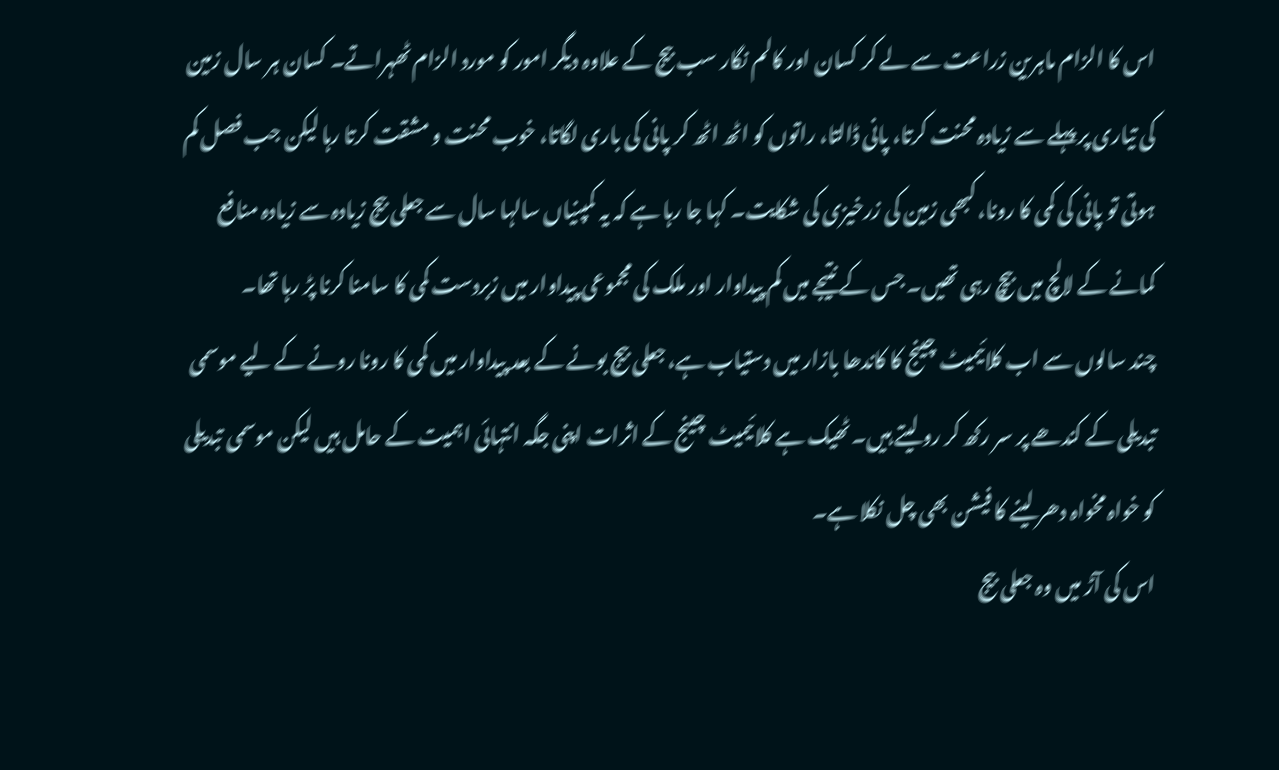اس کا الزام ماہرین زراعت سے لے کر کسان اور کالم نگار سب بیج کے علاوہ دیگر امور کو مورد الزام ٹھہراتے۔ کسان ہر سال زمین کی تیاری پر پہلے سے زیادہ محنت کرتا، پانی ڈالتا، راتوں کو اٹھ اٹھ کر پانی کی باری لگاتا، خوب محنت و مشقت کرتا رہا لیکن جب فصل کم ہوتی تو پانی کی کمی کا رونا، کبھی زمین کی زرخیزی کی شکایت۔ کہا جا رہا ہے کہ یہ کمپنیاں سالہا سال سے جعلی بیج زیادہ سے زیادہ منافع کمانے کے لالچ میں بیچ رہی تھیں۔ جس کے نتیجے میں کم پیداوار اور ملک کی مجموعی پیداوار میں زبردست کمی کا سامنا کرنا پڑ رہا تھا۔
چند سالوں سے اب کلائیمیٹ چینج کا کاندھا بازار میں دستیاب ہے، جعلی بیج بونے کے بعد پیداوار میں کمی کا رونا رونے کے لیے موسمی تبدیلی کے کندھے پر سر رکھ کر رو لیتے ہیں۔ ٹھیک ہے کلائیمیٹ چینج کے اثرات اپنی جگہ انتہائی اہمیت کے حامل ہیں لیکن موسمی تبدیلی کو خواہ مخواہ دھر لینے کا فیشن بھی چل نکلا ہے۔
اس کی آڑ میں وہ جعلی بیج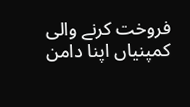فروخت کرنے والی کمپنیاں اپنا دامن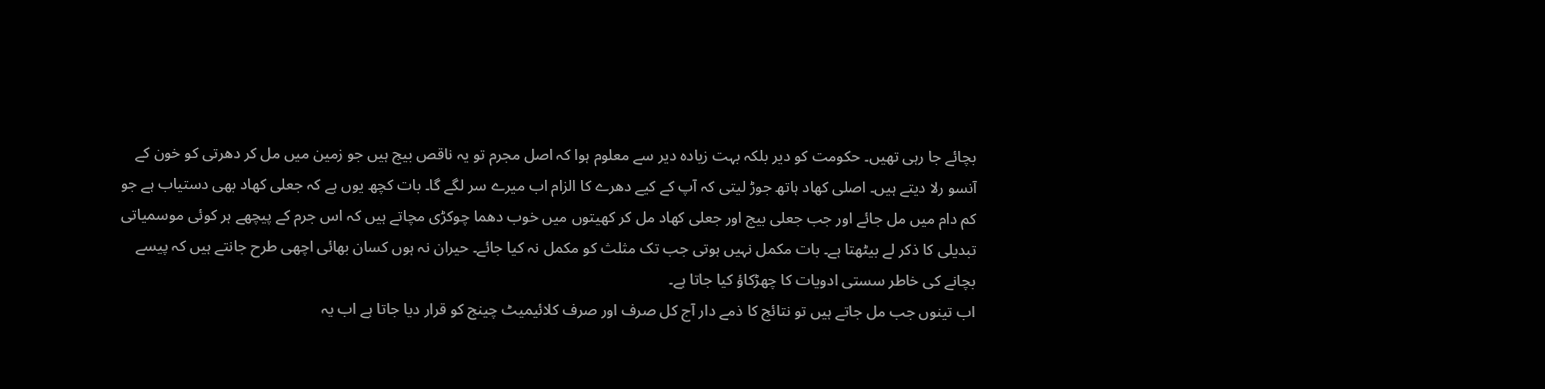بچائے جا رہی تھیں۔ حکومت کو دیر بلکہ بہت زیادہ دیر سے معلوم ہوا کہ اصل مجرم تو یہ ناقص بیج ہیں جو زمین میں مل کر دھرتی کو خون کے آنسو رلا دیتے ہیں۔ اصلی کھاد ہاتھ جوڑ لیتی کہ آپ کے کیے دھرے کا الزام اب میرے سر لگے گا۔ بات کچھ یوں ہے کہ جعلی کھاد بھی دستیاب ہے جو کم دام میں مل جائے اور جب جعلی بیج اور جعلی کھاد مل کر کھیتوں میں خوب دھما چوکڑی مچاتے ہیں کہ اس جرم کے پیچھے ہر کوئی موسمیاتی تبدیلی کا ذکر لے بیٹھتا ہے۔ بات مکمل نہیں ہوتی جب تک مثلث کو مکمل نہ کیا جائے۔ حیران نہ ہوں کسان بھائی اچھی طرح جانتے ہیں کہ پیسے بچانے کی خاطر سستی ادویات کا چھڑکاؤ کیا جاتا ہے۔
اب تینوں جب مل جاتے ہیں تو نتائج کا ذمے دار آج کل صرف اور صرف کلائیمیٹ چینج کو قرار دیا جاتا ہے اب یہ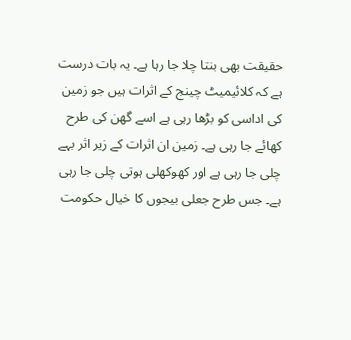حقیقت بھی بنتا چلا جا رہا ہے۔ یہ بات درست ہے کہ کلائیمیٹ چینج کے اثرات ہیں جو زمین کی اداسی کو بڑھا رہی ہے اسے گھن کی طرح کھائے جا رہی ہے۔ زمین ان اثرات کے زیر اثر بہے چلی جا رہی ہے اور کھوکھلی ہوتی چلی جا رہی ہے۔ جس طرح جعلی بیجوں کا خیال حکومت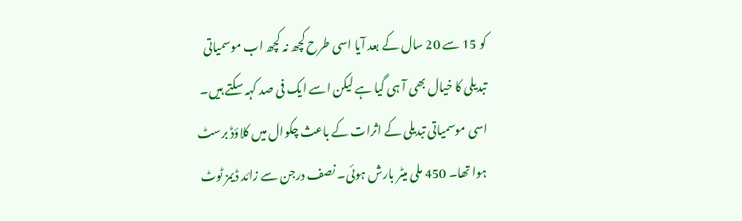کو 15 سے 20 سال کے بعد آیا اسی طرح کچھ نہ کچھ اب موسمیاتی تبدیلی کا خیال بھی آ ہی گیا ہے لیکن اسے ایک فی صد کہہ سکتے ہیں۔
اسی موسمیاتی تبدیلی کے اثرات کے باعث چکوال میں کلاؤڈ برسٹ ہوا تھا۔ 450 ملی میٹر بارش ہوئی۔ نصف درجن سے زائد ڈیمز ٹوٹ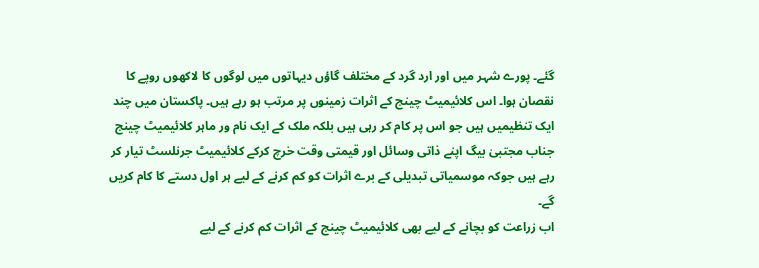گئے۔ پورے شہر میں اور ارد گرد کے مختلف گاؤں دیہاتوں میں لوگوں کا لاکھوں روپے کا نقصان ہوا۔ اس کلائیمیٹ چینج کے اثرات زمینوں پر مرتب ہو رہے ہیں۔ پاکستان میں چند ایک تنظیمیں ہیں جو اس پر کام کر رہی ہیں بلکہ ملک کے ایک نام ور ماہر کلائیمیٹ چینج جناب مجتبیٰ بیگ اپنے ذاتی وسائل اور قیمتی وقت خرچ کرکے کلائیمیٹ جرنلسٹ تیار کر رہے ہیں جوکہ موسمیاتی تبدیلی کے برے اثرات کو کم کرنے کے لیے ہر اول دستے کا کام کریں گے۔
اب زراعت کو بچانے کے لیے بھی کلائیمیٹ چینج کے اثرات کم کرنے کے لیے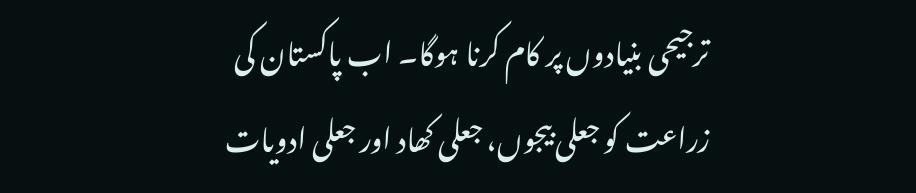ترجیحی بنیادوں پر کام کرنا ہوگا۔ اب پاکستان کی زراعت کو جعلی بیجوں، جعلی کھاد اور جعلی ادویات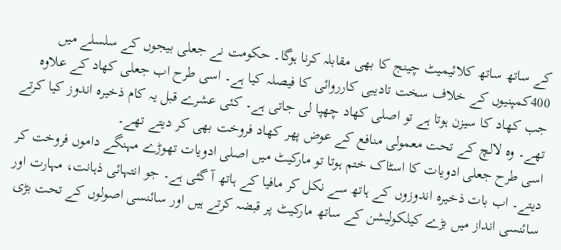کے ساتھ ساتھ کلائیمیٹ چینج کا بھی مقابلہ کرنا ہوگا۔ حکومت نے جعلی بیجوں کے سلسلے میں 400کمپنیوں کے خلاف سخت تادیبی کارروائی کا فیصلہ کیا ہے۔ اسی طرح اب جعلی کھاد کے علاوہ جب کھاد کا سیزن ہوتا ہے تو اصلی کھاد چھپا لی جاتی ہے۔ کئی عشرے قبل یہ کام ذخیرہ اندوز کیا کرتے تھے۔ وہ لالچ کے تحت معمولی منافع کے عوض پھر کھاد فروخت بھی کر دیتے تھے۔
اسی طرح جعلی ادویات کا اسٹاک ختم ہوتا تو مارکیٹ میں اصلی ادویات تھوڑے مہنگے داموں فروخت کر دیتے۔ اب بات ذخیرہ اندوزوں کے ہاتھ سے نکل کر مافیا کے ہاتھ آ گئی ہے۔ جو انتہائی ذہانت، مہارت اور سائنسی انداز میں بڑے کیلکولیشن کے ساتھ مارکیٹ پر قبضہ کرتے ہیں اور سائنسی اصولوں کے تحت بڑی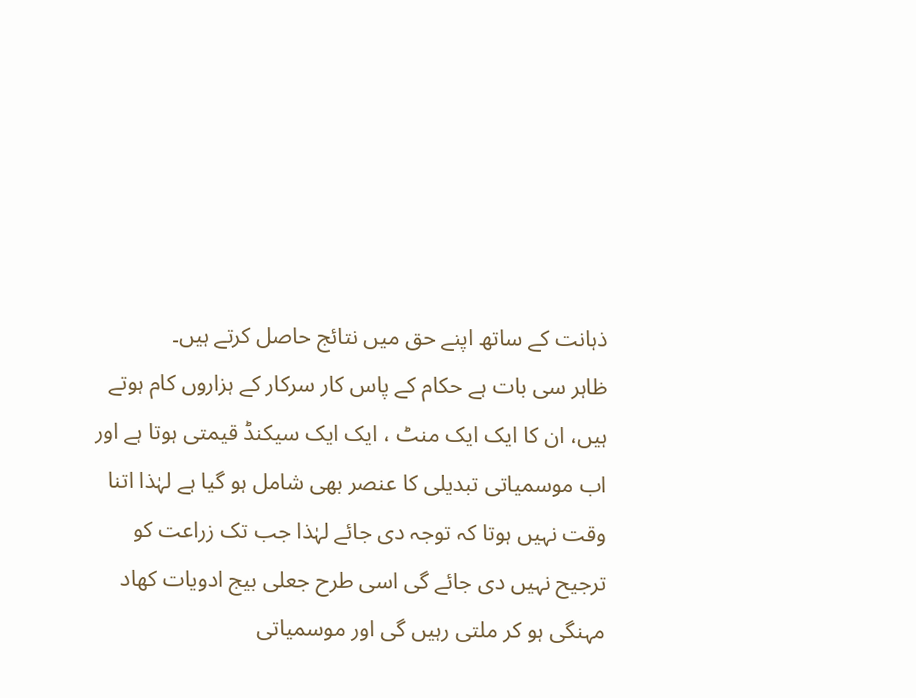ذہانت کے ساتھ اپنے حق میں نتائج حاصل کرتے ہیں۔
ظاہر سی بات ہے حکام کے پاس کار سرکار کے ہزاروں کام ہوتے ہیں، ان کا ایک ایک منٹ ، ایک ایک سیکنڈ قیمتی ہوتا ہے اور اب موسمیاتی تبدیلی کا عنصر بھی شامل ہو گیا ہے لہٰذا اتنا وقت نہیں ہوتا کہ توجہ دی جائے لہٰذا جب تک زراعت کو ترجیح نہیں دی جائے گی اسی طرح جعلی بیج ادویات کھاد مہنگی ہو کر ملتی رہیں گی اور موسمیاتی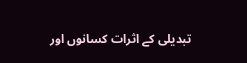تبدیلی کے اثرات کسانوں اور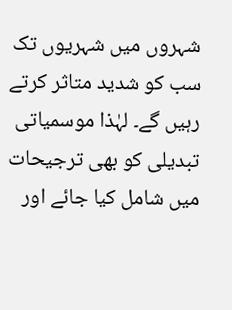شہروں میں شہریوں تک سب کو شدید متاثر کرتے رہیں گے۔ لہٰذا موسمیاتی تبدیلی کو بھی ترجیحات میں شامل کیا جائے اور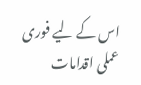اس کے لیے فوری عملی اقدامات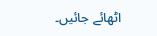اٹھائے جائیں۔